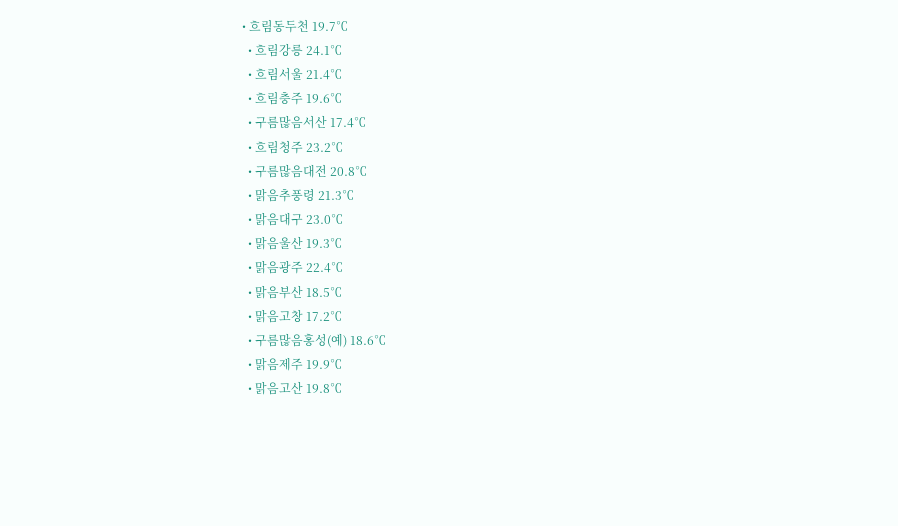• 흐림동두천 19.7℃
  • 흐림강릉 24.1℃
  • 흐림서울 21.4℃
  • 흐림충주 19.6℃
  • 구름많음서산 17.4℃
  • 흐림청주 23.2℃
  • 구름많음대전 20.8℃
  • 맑음추풍령 21.3℃
  • 맑음대구 23.0℃
  • 맑음울산 19.3℃
  • 맑음광주 22.4℃
  • 맑음부산 18.5℃
  • 맑음고창 17.2℃
  • 구름많음홍성(예) 18.6℃
  • 맑음제주 19.9℃
  • 맑음고산 19.8℃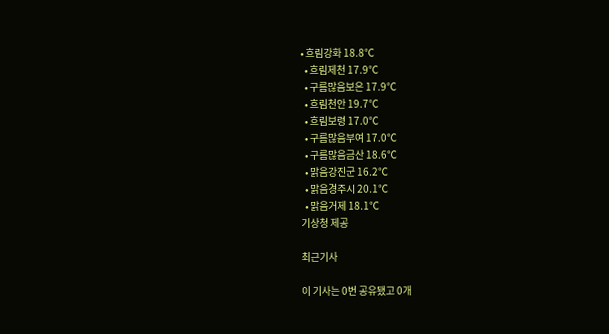• 흐림강화 18.8℃
  • 흐림제천 17.9℃
  • 구름많음보은 17.9℃
  • 흐림천안 19.7℃
  • 흐림보령 17.0℃
  • 구름많음부여 17.0℃
  • 구름많음금산 18.6℃
  • 맑음강진군 16.2℃
  • 맑음경주시 20.1℃
  • 맑음거제 18.1℃
기상청 제공

최근기사

이 기사는 0번 공유됐고 0개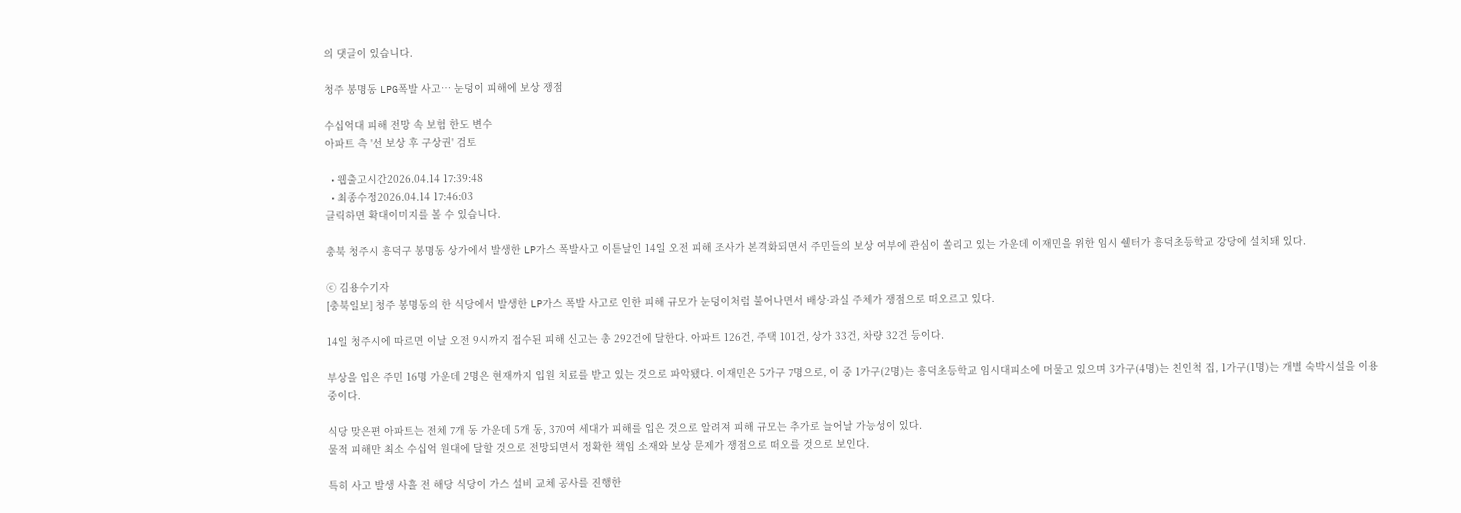의 댓글이 있습니다.

청주 봉명동 LPG폭발 사고… 눈덩이 피해에 보상 쟁점

수십억대 피해 전망 속 보험 한도 변수
아파트 측 '선 보상 후 구상권' 검토

  • 웹출고시간2026.04.14 17:39:48
  • 최종수정2026.04.14 17:46:03
클릭하면 확대이미지를 볼 수 있습니다.

충북 청주시 흥덕구 봉명동 상가에서 발생한 LP가스 폭발사고 이튿날인 14일 오전 피해 조사가 본격화되면서 주민들의 보상 여부에 관심이 쏠리고 있는 가운데 이재민을 위한 임시 쉘터가 흥덕초등학교 강당에 설치돼 있다.

ⓒ 김용수기자
[충북일보] 청주 봉명동의 한 식당에서 발생한 LP가스 폭발 사고로 인한 피해 규모가 눈덩이처럼 불어나면서 배상·과실 주체가 쟁점으로 떠오르고 있다.

14일 청주시에 따르면 이날 오전 9시까지 접수된 피해 신고는 총 292건에 달한다. 아파트 126건, 주택 101건, 상가 33건, 차량 32건 등이다.

부상을 입은 주민 16명 가운데 2명은 현재까지 입원 치료를 받고 있는 것으로 파악됐다. 이재민은 5가구 7명으로, 이 중 1가구(2명)는 흥덕초등학교 임시대피소에 머물고 있으며 3가구(4명)는 친인척 집, 1가구(1명)는 개별 숙박시설을 이용 중이다.

식당 맞은편 아파트는 전체 7개 동 가운데 5개 동, 370여 세대가 피해를 입은 것으로 알려져 피해 규모는 추가로 늘어날 가능성이 있다.
물적 피해만 최소 수십억 원대에 달할 것으로 전망되면서 정확한 책임 소재와 보상 문제가 쟁점으로 떠오를 것으로 보인다.

특히 사고 발생 사흘 전 해당 식당이 가스 설비 교체 공사를 진행한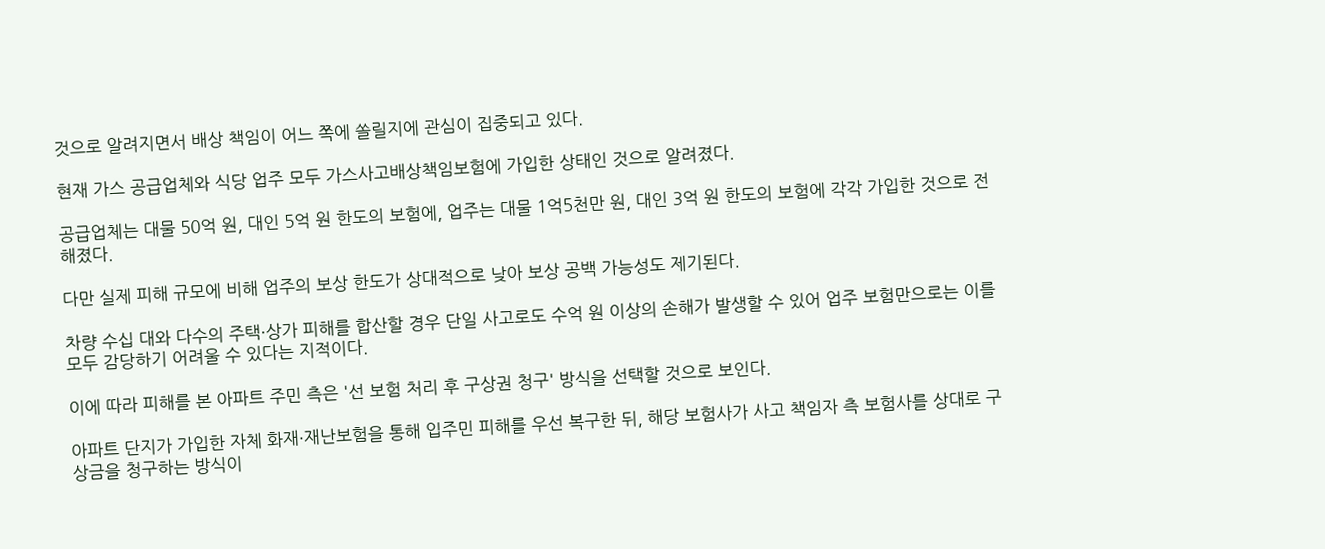것으로 알려지면서 배상 책임이 어느 쪽에 쏠릴지에 관심이 집중되고 있다.

현재 가스 공급업체와 식당 업주 모두 가스사고배상책임보험에 가입한 상태인 것으로 알려졌다.

공급업체는 대물 50억 원, 대인 5억 원 한도의 보험에, 업주는 대물 1억5천만 원, 대인 3억 원 한도의 보험에 각각 가입한 것으로 전해졌다.

다만 실제 피해 규모에 비해 업주의 보상 한도가 상대적으로 낮아 보상 공백 가능성도 제기된다.

차량 수십 대와 다수의 주택·상가 피해를 합산할 경우 단일 사고로도 수억 원 이상의 손해가 발생할 수 있어 업주 보험만으로는 이를 모두 감당하기 어려울 수 있다는 지적이다.

이에 따라 피해를 본 아파트 주민 측은 '선 보험 처리 후 구상권 청구' 방식을 선택할 것으로 보인다.

아파트 단지가 가입한 자체 화재·재난보험을 통해 입주민 피해를 우선 복구한 뒤, 해당 보험사가 사고 책임자 측 보험사를 상대로 구상금을 청구하는 방식이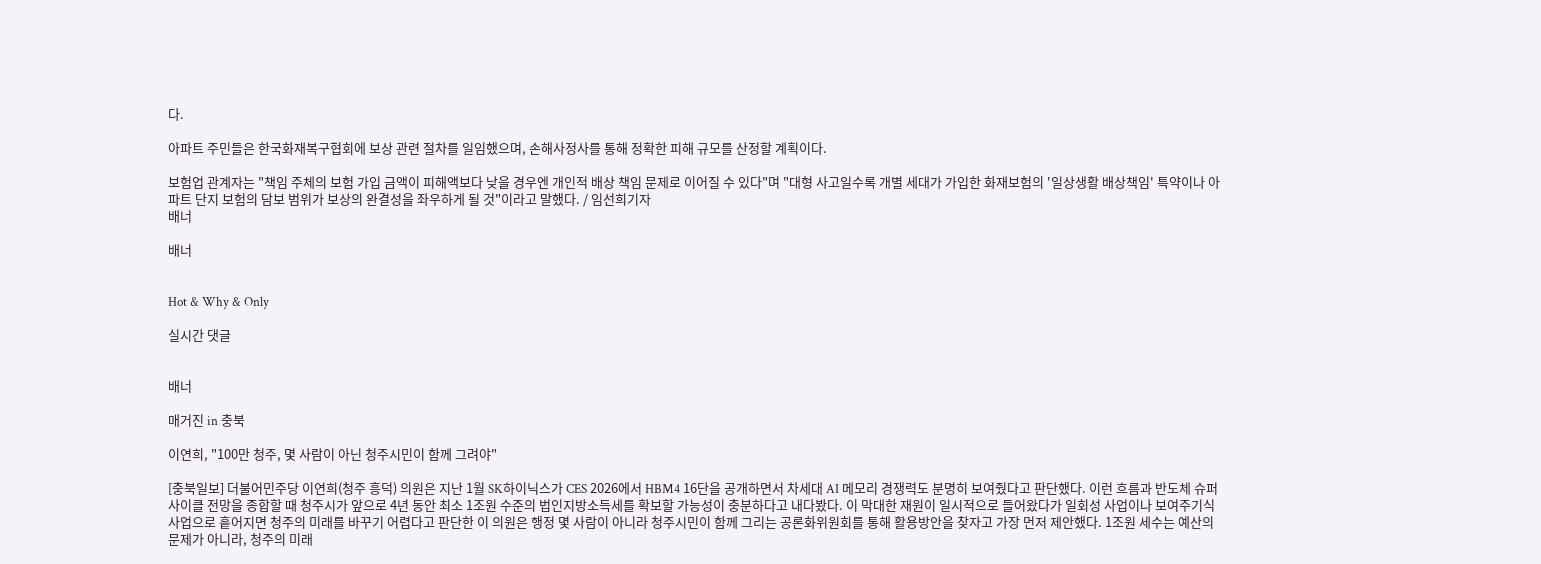다.

아파트 주민들은 한국화재복구협회에 보상 관련 절차를 일임했으며, 손해사정사를 통해 정확한 피해 규모를 산정할 계획이다.

보험업 관계자는 "책임 주체의 보험 가입 금액이 피해액보다 낮을 경우엔 개인적 배상 책임 문제로 이어질 수 있다"며 "대형 사고일수록 개별 세대가 가입한 화재보험의 '일상생활 배상책임' 특약이나 아파트 단지 보험의 담보 범위가 보상의 완결성을 좌우하게 될 것"이라고 말했다. / 임선희기자
배너

배너


Hot & Why & Only

실시간 댓글


배너

매거진 in 충북

이연희, "100만 청주, 몇 사람이 아닌 청주시민이 함께 그려야"

[충북일보] 더불어민주당 이연희(청주 흥덕) 의원은 지난 1월 SK하이닉스가 CES 2026에서 HBM4 16단을 공개하면서 차세대 AI 메모리 경쟁력도 분명히 보여줬다고 판단했다. 이런 흐름과 반도체 슈퍼사이클 전망을 종합할 때 청주시가 앞으로 4년 동안 최소 1조원 수준의 법인지방소득세를 확보할 가능성이 충분하다고 내다봤다. 이 막대한 재원이 일시적으로 들어왔다가 일회성 사업이나 보여주기식 사업으로 흩어지면 청주의 미래를 바꾸기 어렵다고 판단한 이 의원은 행정 몇 사람이 아니라 청주시민이 함께 그리는 공론화위원회를 통해 활용방안을 찾자고 가장 먼저 제안했다. 1조원 세수는 예산의 문제가 아니라, 청주의 미래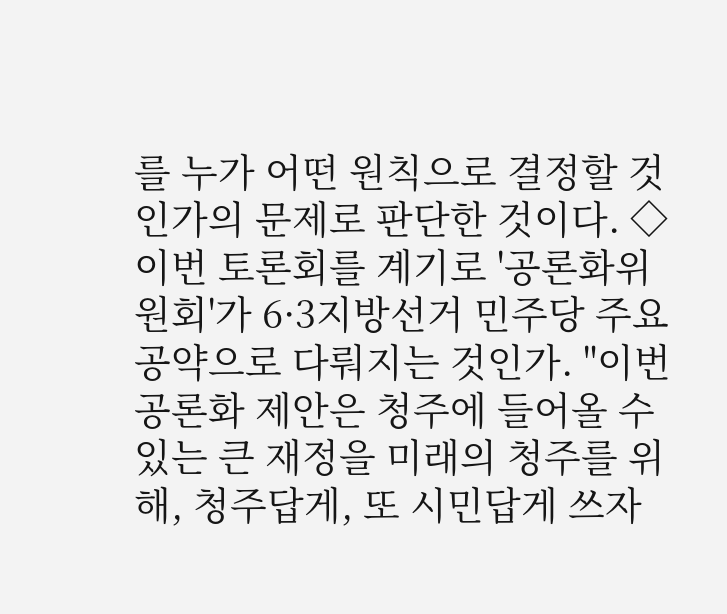를 누가 어떤 원칙으로 결정할 것인가의 문제로 판단한 것이다. ◇이번 토론회를 계기로 '공론화위원회'가 6·3지방선거 민주당 주요공약으로 다뤄지는 것인가. "이번 공론화 제안은 청주에 들어올 수 있는 큰 재정을 미래의 청주를 위해, 청주답게, 또 시민답게 쓰자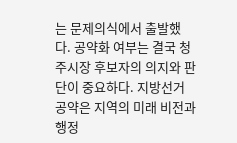는 문제의식에서 출발했다. 공약화 여부는 결국 청주시장 후보자의 의지와 판단이 중요하다. 지방선거 공약은 지역의 미래 비전과 행정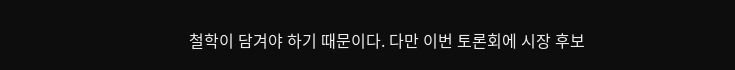철학이 담겨야 하기 때문이다. 다만 이번 토론회에 시장 후보